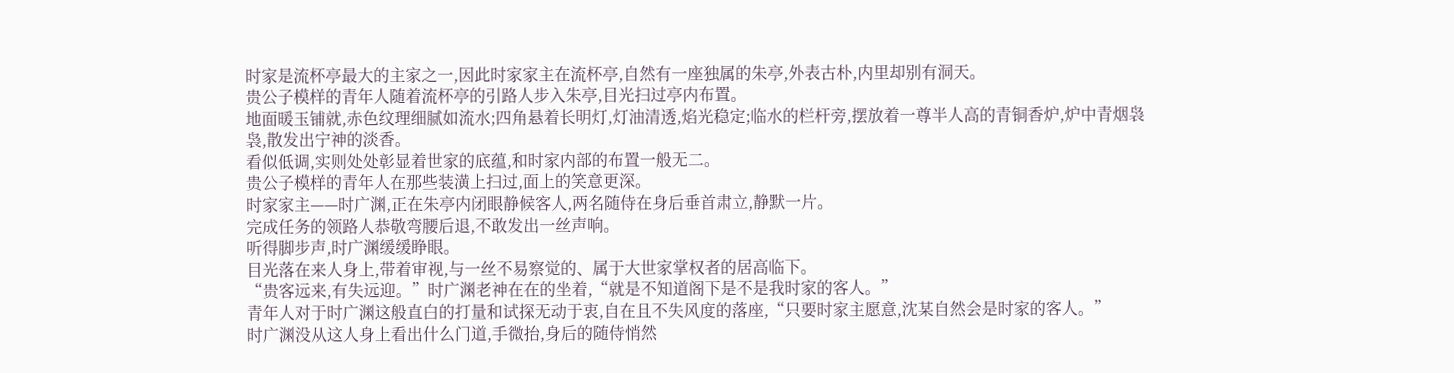时家是流杯亭最大的主家之一,因此时家家主在流杯亭,自然有一座独属的朱亭,外表古朴,内里却别有洞天。
贵公子模样的青年人随着流杯亭的引路人步入朱亭,目光扫过亭内布置。
地面暖玉铺就,赤色纹理细腻如流水;四角悬着长明灯,灯油清透,焰光稳定;临水的栏杆旁,摆放着一尊半人高的青铜香炉,炉中青烟袅袅,散发出宁神的淡香。
看似低调,实则处处彰显着世家的底蕴,和时家内部的布置一般无二。
贵公子模样的青年人在那些装潢上扫过,面上的笑意更深。
时家家主——时广渊,正在朱亭内闭眼静候客人,两名随侍在身后垂首肃立,静默一片。
完成任务的领路人恭敬弯腰后退,不敢发出一丝声响。
听得脚步声,时广渊缓缓睁眼。
目光落在来人身上,带着审视,与一丝不易察觉的、属于大世家掌权者的居高临下。
“贵客远来,有失远迎。”时广渊老神在在的坐着,“就是不知道阁下是不是我时家的客人。”
青年人对于时广渊这般直白的打量和试探无动于衷,自在且不失风度的落座,“只要时家主愿意,沈某自然会是时家的客人。”
时广渊没从这人身上看出什么门道,手微抬,身后的随侍悄然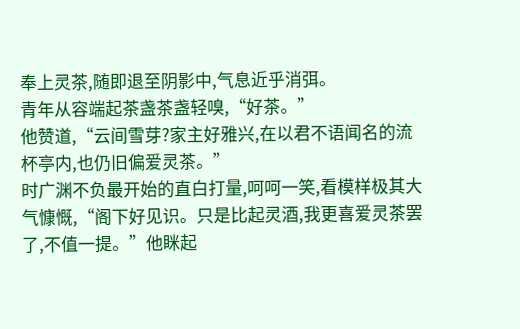奉上灵茶,随即退至阴影中,气息近乎消弭。
青年从容端起茶盏茶盏轻嗅,“好茶。”
他赞道,“云间雪芽?家主好雅兴,在以君不语闻名的流杯亭内,也仍旧偏爱灵茶。”
时广渊不负最开始的直白打量,呵呵一笑,看模样极其大气慷慨,“阁下好见识。只是比起灵酒,我更喜爱灵茶罢了,不值一提。”他眯起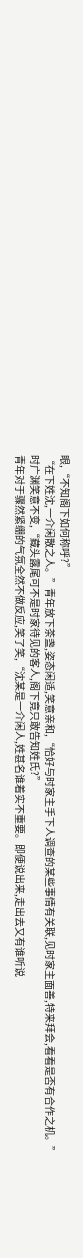眼,“不知阁下如何称呼?”
“在下姓沈,一介闲散之人。”青年放下茶盏,姿态闲适,笑意亲和,“恰好与时家主手下人调查的某些事情有关联,见时家主面善,特来拜会,看看是否有合作之机。”
时广渊笑意不变,“藏头露尾可不是时家待见的客人,阁下竟只敢告知姓氏?”
青年对于骤然紧绷的气氛全然不做反应,笑了笑,“沈某是一介闲人,姓甚名谁着实不重要。即便说出来,走出去又有谁听说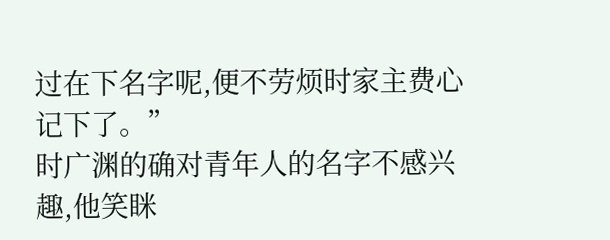过在下名字呢,便不劳烦时家主费心记下了。”
时广渊的确对青年人的名字不感兴趣,他笑眯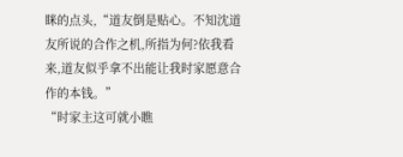眯的点头,“道友倒是贴心。不知沈道友所说的合作之机,所指为何?依我看来,道友似乎拿不出能让我时家愿意合作的本钱。”
“时家主这可就小瞧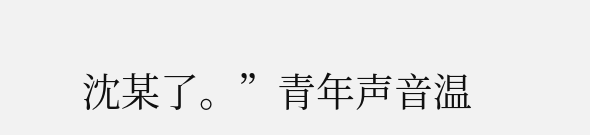沈某了。”青年声音温